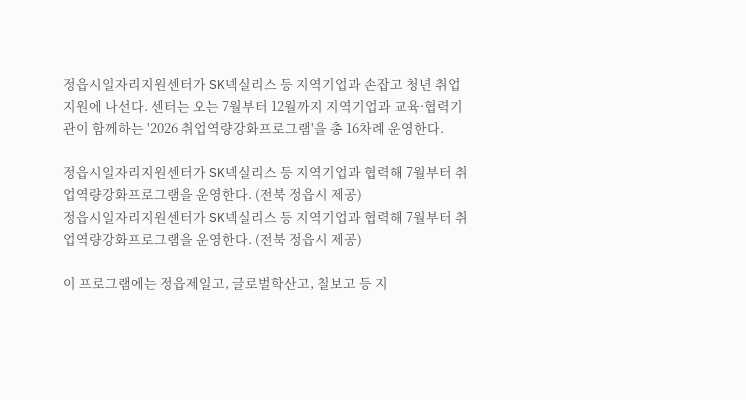정읍시일자리지원센터가 SK넥실리스 등 지역기업과 손잡고 청년 취업 지원에 나선다. 센터는 오는 7월부터 12월까지 지역기업과 교육·협력기관이 함께하는 '2026 취업역량강화프로그램'을 총 16차례 운영한다.

정읍시일자리지원센터가 SK넥실리스 등 지역기업과 협력해 7월부터 취업역량강화프로그램을 운영한다. (전북 정읍시 제공)
정읍시일자리지원센터가 SK넥실리스 등 지역기업과 협력해 7월부터 취업역량강화프로그램을 운영한다. (전북 정읍시 제공)

이 프로그램에는 정읍제일고, 글로벌학산고, 칠보고 등 지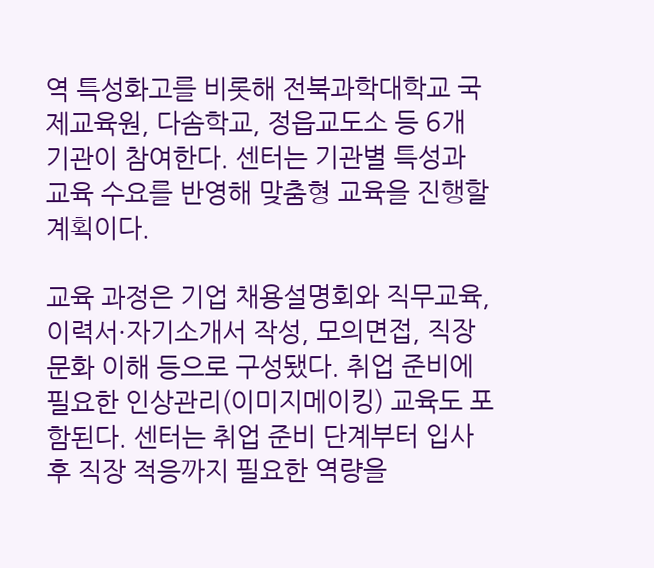역 특성화고를 비롯해 전북과학대학교 국제교육원, 다솜학교, 정읍교도소 등 6개 기관이 참여한다. 센터는 기관별 특성과 교육 수요를 반영해 맞춤형 교육을 진행할 계획이다.

교육 과정은 기업 채용설명회와 직무교육, 이력서·자기소개서 작성, 모의면접, 직장문화 이해 등으로 구성됐다. 취업 준비에 필요한 인상관리(이미지메이킹) 교육도 포함된다. 센터는 취업 준비 단계부터 입사 후 직장 적응까지 필요한 역량을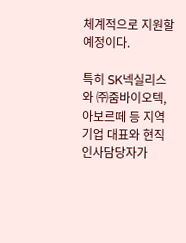체계적으로 지원할 예정이다.

특히 SK넥실리스와 ㈜줌바이오텍, 아보르떼 등 지역기업 대표와 현직 인사담당자가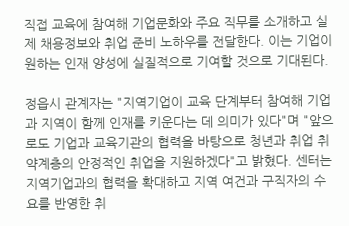직접 교육에 참여해 기업문화와 주요 직무를 소개하고 실제 채용정보와 취업 준비 노하우를 전달한다. 이는 기업이 원하는 인재 양성에 실질적으로 기여할 것으로 기대된다.

정읍시 관계자는 "지역기업이 교육 단계부터 참여해 기업과 지역이 함께 인재를 키운다는 데 의미가 있다"며 "앞으로도 기업과 교육기관의 협력을 바탕으로 청년과 취업 취약계층의 안정적인 취업을 지원하겠다"고 밝혔다. 센터는 지역기업과의 협력을 확대하고 지역 여건과 구직자의 수요를 반영한 취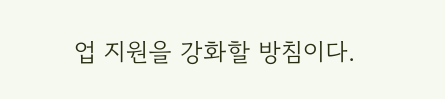업 지원을 강화할 방침이다.